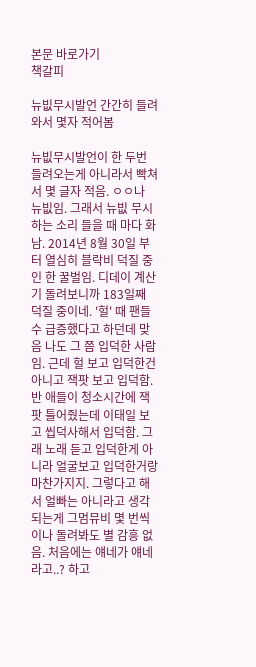본문 바로가기
책갈피

뉴빖무시발언 간간히 들려와서 몇자 적어봄

뉴빖무시발언이 한 두번 들려오는게 아니라서 빡쳐서 몇 글자 적음. ㅇㅇ나 뉴빖임. 그래서 뉴빖 무시하는 소리 들을 때 마다 화남. 2014년 8월 30일 부터 열심히 블락비 덕질 중인 한 꿀벌임. 디데이 계산기 돌려보니까 183일째 덕질 중이네. '헐' 때 팬들 수 급증했다고 하던데 맞음 나도 그 쯤 입덕한 사람임. 근데 헐 보고 입덕한건 아니고 잭팟 보고 입덕함. 반 애들이 청소시간에 잭팟 틀어줬는데 이태일 보고 씹덕사해서 입덕함. 그래 노래 듣고 입덕한게 아니라 얼굴보고 입덕한거랑 마찬가지지. 그렇다고 해서 얼빠는 아니라고 생각되는게 그멈뮤비 몇 번씩이나 돌려봐도 별 감흥 없음. 처음에는 얘네가 얘네라고..? 하고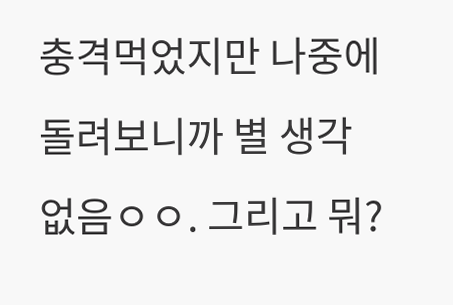충격먹었지만 나중에 돌려보니까 별 생각 없음ㅇㅇ. 그리고 뭐?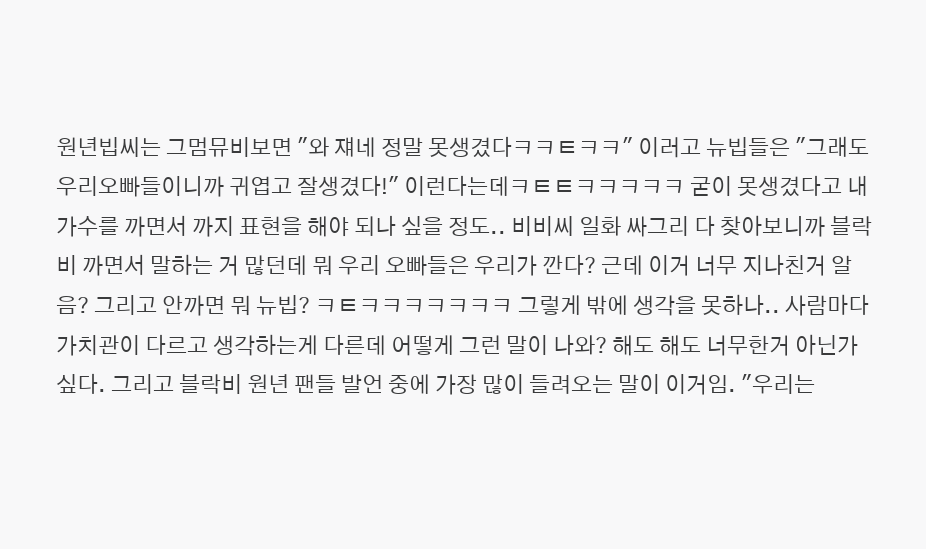원년빕씨는 그멈뮤비보면 "와 쟤네 정말 못생겼다ㅋㅋㅌㅋㅋ" 이러고 뉴빕들은 "그래도 우리오빠들이니까 귀엽고 잘생겼다!" 이런다는데ㅋㅌㅌㅋㅋㅋㅋㅋ 굳이 못생겼다고 내 가수를 까면서 까지 표현을 해야 되나 싶을 정도.. 비비씨 일화 싸그리 다 찾아보니까 블락비 까면서 말하는 거 많던데 뭐 우리 오빠들은 우리가 깐다? 근데 이거 너무 지나친거 알음? 그리고 안까면 뭐 뉴빕? ㅋㅌㅋㅋㅋㅋㅋㅋㅋ 그렇게 밖에 생각을 못하나.. 사람마다 가치관이 다르고 생각하는게 다른데 어떻게 그런 말이 나와? 해도 해도 너무한거 아닌가 싶다. 그리고 블락비 원년 팬들 발언 중에 가장 많이 들려오는 말이 이거임. "우리는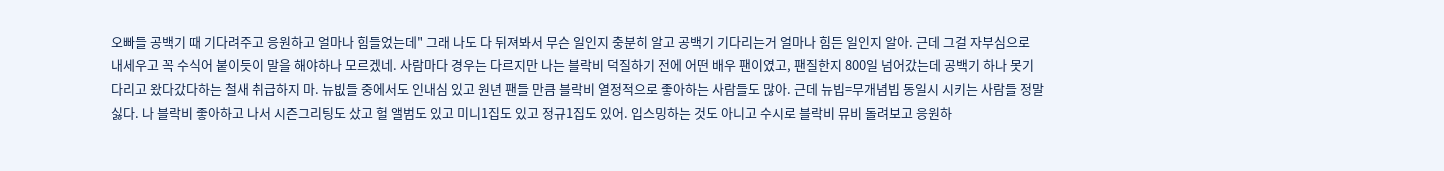오빠들 공백기 때 기다려주고 응원하고 얼마나 힘들었는데" 그래 나도 다 뒤져봐서 무슨 일인지 충분히 알고 공백기 기다리는거 얼마나 힘든 일인지 알아. 근데 그걸 자부심으로 내세우고 꼭 수식어 붙이듯이 말을 해야하나 모르겠네. 사람마다 경우는 다르지만 나는 블락비 덕질하기 전에 어떤 배우 팬이였고, 팬질한지 800일 넘어갔는데 공백기 하나 못기다리고 왔다갔다하는 철새 취급하지 마. 뉴빖들 중에서도 인내심 있고 원년 팬들 만큼 블락비 열정적으로 좋아하는 사람들도 많아. 근데 뉴빕=무개념빕 동일시 시키는 사람들 정말 싫다. 나 블락비 좋아하고 나서 시즌그리팅도 샀고 헐 앨범도 있고 미니1집도 있고 정규1집도 있어. 입스밍하는 것도 아니고 수시로 블락비 뮤비 돌려보고 응원하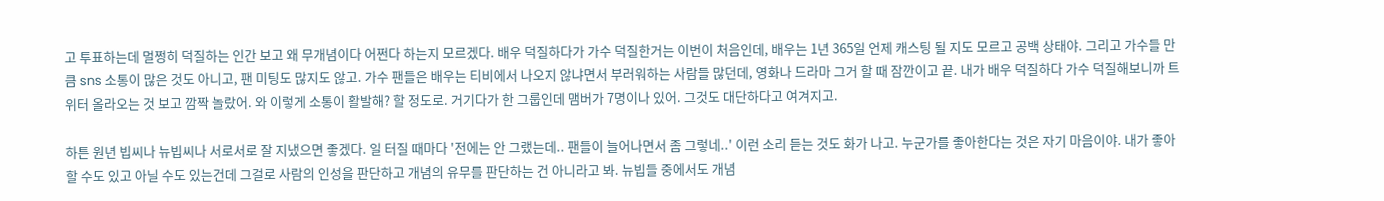고 투표하는데 멀쩡히 덕질하는 인간 보고 왜 무개념이다 어쩐다 하는지 모르겠다. 배우 덕질하다가 가수 덕질한거는 이번이 처음인데, 배우는 1년 365일 언제 캐스팅 될 지도 모르고 공백 상태야. 그리고 가수들 만큼 sns 소통이 많은 것도 아니고, 팬 미팅도 많지도 않고. 가수 팬들은 배우는 티비에서 나오지 않냐면서 부러워하는 사람들 많던데, 영화나 드라마 그거 할 때 잠깐이고 끝. 내가 배우 덕질하다 가수 덕질해보니까 트위터 올라오는 것 보고 깜짝 놀랐어. 와 이렇게 소통이 활발해? 할 정도로. 거기다가 한 그룹인데 맴버가 7명이나 있어. 그것도 대단하다고 여겨지고.

하튼 원년 빕씨나 뉴빕씨나 서로서로 잘 지냈으면 좋겠다. 일 터질 때마다 '전에는 안 그랬는데.. 팬들이 늘어나면서 좀 그렇네..' 이런 소리 듣는 것도 화가 나고. 누군가를 좋아한다는 것은 자기 마음이야. 내가 좋아할 수도 있고 아닐 수도 있는건데 그걸로 사람의 인성을 판단하고 개념의 유무를 판단하는 건 아니라고 봐. 뉴빕들 중에서도 개념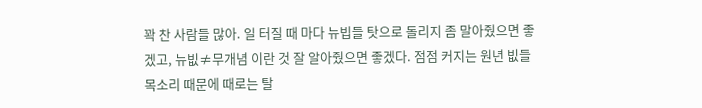꽉 찬 사람들 많아. 일 터질 때 마다 뉴빕들 탓으로 돌리지 좀 말아줬으면 좋겠고, 뉴빖≠무개념 이란 것 잘 알아줬으면 좋겠다. 점점 커지는 원년 빖들 목소리 때문에 때로는 탈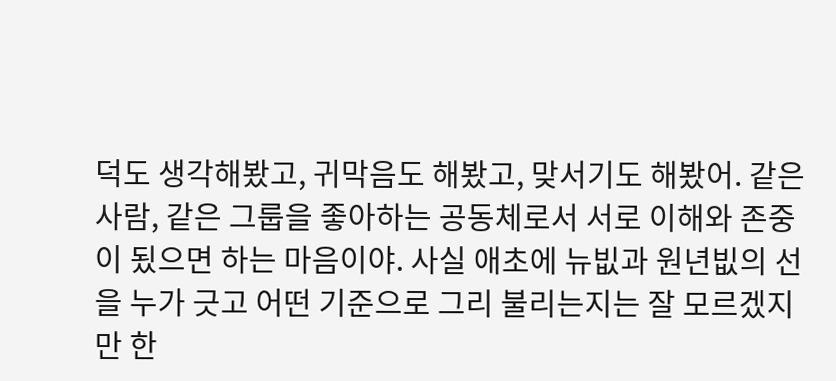덕도 생각해봤고, 귀막음도 해봤고, 맞서기도 해봤어. 같은 사람, 같은 그룹을 좋아하는 공동체로서 서로 이해와 존중이 됬으면 하는 마음이야. 사실 애초에 뉴빖과 원년빖의 선을 누가 긋고 어떤 기준으로 그리 불리는지는 잘 모르겠지만 한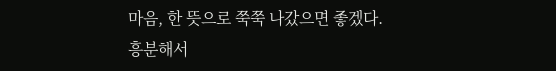마음, 한 뜻으로 쭉쭉 나갔으면 좋겠다.
흥분해서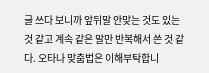글 쓰다 보니까 앞뒤말 안맞는 것도 있는 것 같고 계속 같은 말만 반복해서 쓴 것 같다. 오타나 맞춤법은 이해부탁합니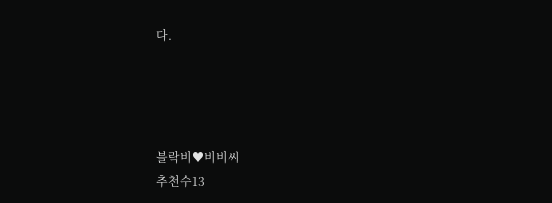다.




블락비♥비비씨
추천수13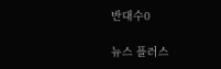반대수0

뉴스 플러스